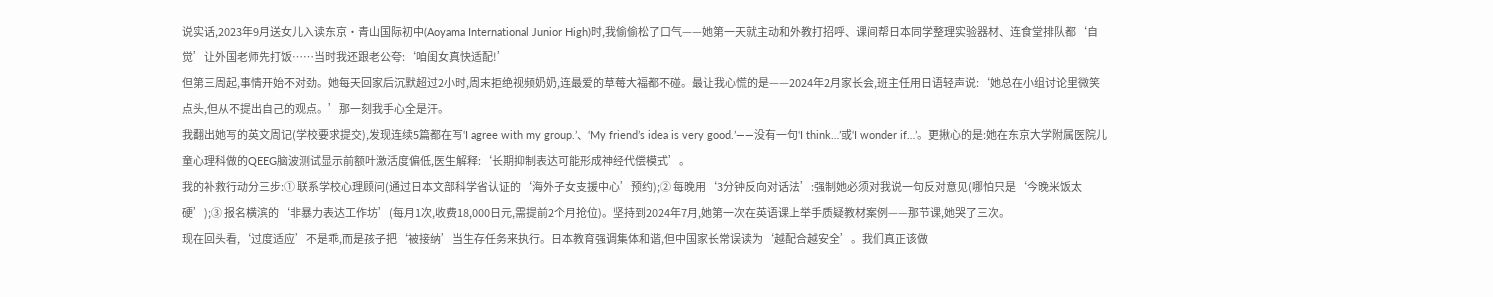说实话,2023年9月送女儿入读东京·青山国际初中(Aoyama International Junior High)时,我偷偷松了口气——她第一天就主动和外教打招呼、课间帮日本同学整理实验器材、连食堂排队都‘自觉’让外国老师先打饭……当时我还跟老公夸:‘咱闺女真快适配!’
但第三周起,事情开始不对劲。她每天回家后沉默超过2小时,周末拒绝视频奶奶,连最爱的草莓大福都不碰。最让我心慌的是——2024年2月家长会,班主任用日语轻声说:‘她总在小组讨论里微笑点头,但从不提出自己的观点。’那一刻我手心全是汗。
我翻出她写的英文周记(学校要求提交),发现连续5篇都在写‘I agree with my group.’、‘My friend’s idea is very good.’——没有一句‘I think…’或‘I wonder if…’。更揪心的是:她在东京大学附属医院儿童心理科做的QEEG脑波测试显示前额叶激活度偏低,医生解释:‘长期抑制表达可能形成神经代偿模式’。
我的补救行动分三步:① 联系学校心理顾问(通过日本文部科学省认证的‘海外子女支援中心’预约);② 每晚用‘3分钟反向对话法’:强制她必须对我说一句反对意见(哪怕只是‘今晚米饭太硬’);③ 报名横滨的‘非暴力表达工作坊’(每月1次,收费18,000日元,需提前2个月抢位)。坚持到2024年7月,她第一次在英语课上举手质疑教材案例——那节课,她哭了三次。
现在回头看,‘过度适应’不是乖,而是孩子把‘被接纳’当生存任务来执行。日本教育强调集体和谐,但中国家长常误读为‘越配合越安全’。我们真正该做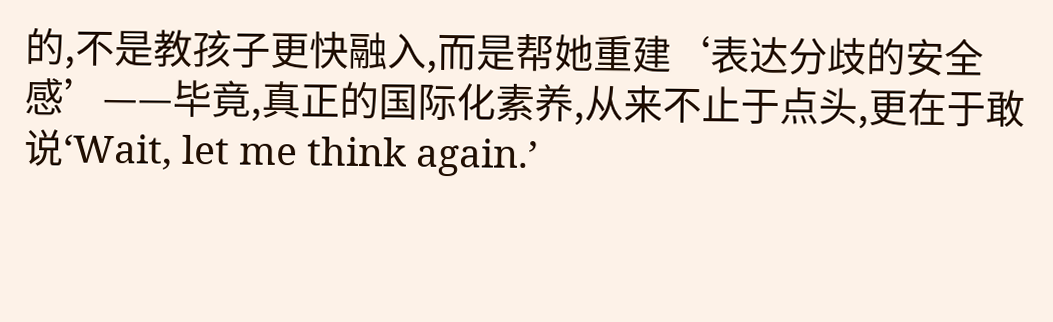的,不是教孩子更快融入,而是帮她重建‘表达分歧的安全感’——毕竟,真正的国际化素养,从来不止于点头,更在于敢说‘Wait, let me think again.’